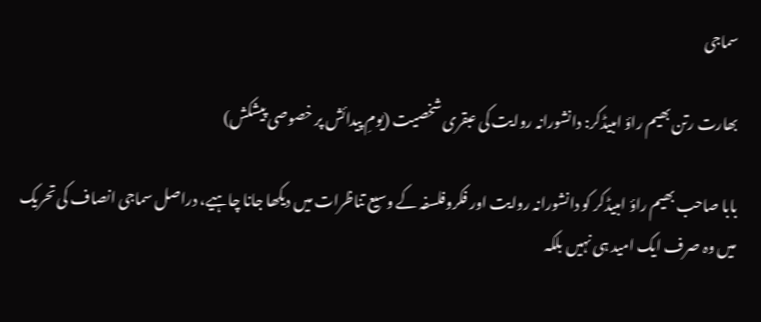سماجی

بھارت رتن بھیم راؤ امبیڈکر: دانشورانہ روایت کی عبقری شخصیت (یومِ پیدائش پر خصوصی پیشکش)

بابا صاحب بھیم راؤ امبیڈکر کو دانشورانہ روایت اور فکروفلسفہ کے وسیع تناظرات میں دیکھا جانا چاہیے، دراصل سماجی انصاف کی تحریک میں وہ صرف ایک امید ہی نہیں بلکہ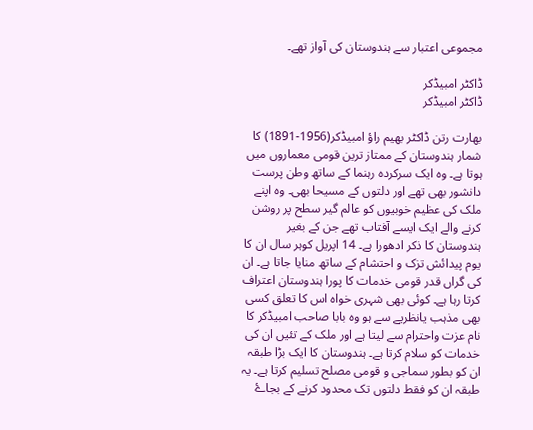مجموعی اعتبار سے ہندوستان کی آواز تھے۔

ڈاکٹر امبیڈکر
ڈاکٹر امبیڈکر

بھارت رتن ڈاکٹر بھیم راؤ امبیڈکر(1956-1891) کا شمار ہندوستان کے ممتاز ترین قومی معماروں میں ہوتا ہے۔ وہ ایک سرکردہ رہنما کے ساتھ وطن پرست دانشور بھی تھے اور دلتوں کے مسیحا بھی۔ وہ اپنے ملک کی عظیم خوبیوں کو عالم گیر سطح پر روشن کرنے والے ایک ایسے آفتاب تھے جن کے بغیر ہندوستان کا ذکر ادھورا ہے۔ 14 اپریل کوہر سال ان کا یوم پیدائش تزک و احتشام کے ساتھ منایا جاتا ہے۔ ان کی گراں قدر قومی خدمات کا پورا ہندوستان اعتراف کرتا رہا ہے۔ کوئی بھی شہری خواہ اس کا تعلق کسی بھی مذہب یانظریے سے ہو وہ بابا صاحب امبیڈکر کا نام عزت واحترام سے لیتا ہے اور ملک کے تئیں ان کی خدمات کو سلام کرتا ہے۔ ہندوستان کا ایک بڑا طبقہ ان کو بطور سماجی و قومی مصلح تسلیم کرتا ہے۔ یہ طبقہ ان کو فقط دلتوں تک محدود کرنے کے بجاۓ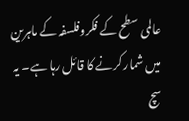عالمی سطح کے فکروفلسفہ کے ماہرین میں شمار کرنے کا قائل رہا ہے۔ یہ سچ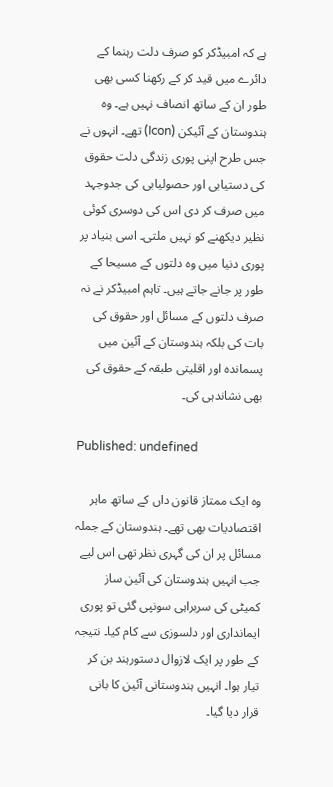ہے کہ امبیڈکر کو صرف دلت رہنما کے دائرے میں قید کر کے رکھنا کسی بھی طور ان کے ساتھ انصاف نہیں ہے۔ وہ ہندوستان کے آئیکن (Icon) تھے۔ انہوں نے جس طرح اپنی پوری زندگی دلت حقوق کی دستیابی اور حصولیابی کی جدوجہد میں صرف کر دی اس کی دوسری کوئی نظیر دیکھنے کو نہیں ملتی۔ اسی بنیاد پر پوری دنیا میں وہ دلتوں کے مسیحا کے طور پر جانے جاتے ہیں۔ تاہم امبیڈکر نے نہ صرف دلتوں کے مسائل اور حقوق کی بات کی بلکہ ہندوستان کے آئین میں پسماندہ اور اقلیتی طبقہ کے حقوق کی بھی نشاندہی کی۔

Published: undefined

وہ ایک ممتاز قانون داں کے ساتھ ماہر اقتصادیات بھی تھے۔ ہندوستان کے جملہ مسائل پر ان کی گہری نظر تھی اس لیے جب انہیں ہندوستان کی آئین ساز کمیٹی کی سربراہی سونپی گئی تو پوری ایمانداری اور دلسوزی سے کام کیا۔ نتیجہ کے طور پر ایک لازوال دستورہند بن کر تیار ہوا۔ انہیں ہندوستانی آئین کا بانی قرار دیا گیا۔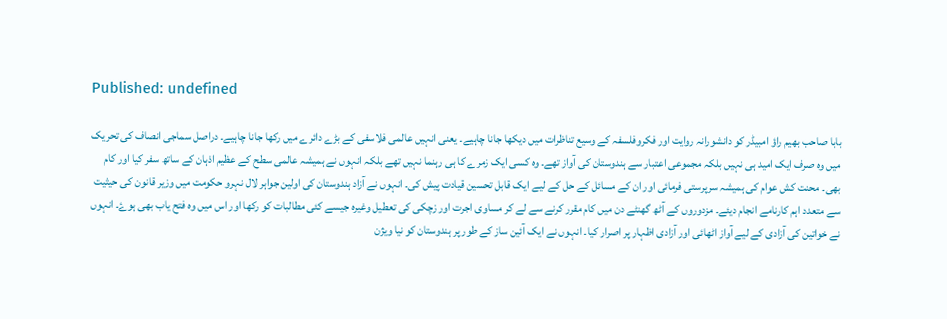Published: undefined

بابا صاحب بھیم راؤ امبیڈر کو دانشورانہ روایت اور فکروفلسفہ کے وسیع تناظرات میں دیکھا جانا چاہیے۔ یعنی انہیں عالمی فلاسفی کے بڑے دائرے میں رکھا جانا چاہیے۔ دراصل سماجی انصاف کی تحریک میں وہ صرف ایک امید ہی نہیں بلکہ مجموعی اعتبار سے ہندوستان کی آواز تھے۔ وہ کسی ایک زمرے کا ہی رہنما نہیں تھے بلکہ انہوں نے ہمیشہ عالمی سطح کے عظیم اذہان کے ساتھ سفر کیا اور کام بھی۔ محنت کش عوام کی ہمیشہ سرپرستی فرمائی اور ان کے مسائل کے حل کے لیے ایک قابل تحسین قیادت پیش کی۔ انہوں نے آزاد ہندوستان کی اولین جواہر لال نہرو حکومت میں وزیر قانون کی حیثیت سے متعدد اہم کارنامے انجام دیئے۔ مزدوروں کے آٹھ گھنٹے دن میں کام مقرر کرنے سے لے کر مساوی اجرت اور زچکی کی تعطیل وغیرہ جیسے کئی مطالبات کو رکھا اور اس میں وہ فتح یاب بھی ہوۓ۔ انہوں نے خواتین کی آزادی کے لیے آواز اٹھائی اور آزادی اظہار پر اصرار کیا۔ انہوں نے ایک آئین ساز کے طور پر ہندوستان کو نیا ویژن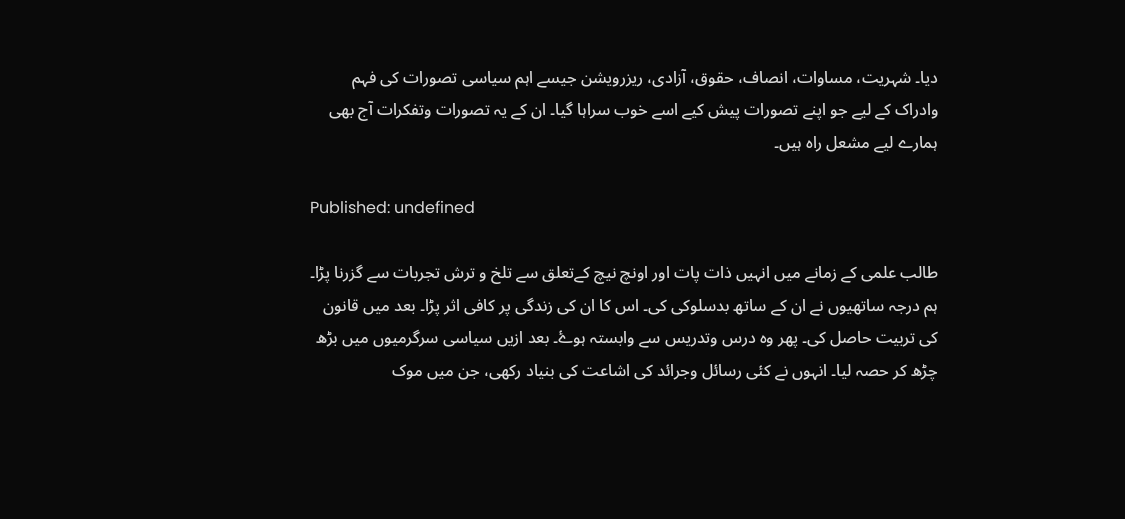دیا۔ شہریت، مساوات، انصاف، حقوق، آزادی، ریزرویشن جیسے اہم سیاسی تصورات کی فہم وادراک کے لیے جو اپنے تصورات پیش کیے اسے خوب سراہا گیا۔ ان کے یہ تصورات وتفکرات آج بھی ہمارے لیے مشعل راہ ہیں۔

Published: undefined

طالب علمی کے زمانے میں انہیں ذات پات اور اونچ نیچ کےتعلق سے تلخ و ترش تجربات سے گزرنا پڑا۔ ہم درجہ ساتھیوں نے ان کے ساتھ بدسلوکی کی۔ اس کا ان کی زندگی پر کافی اثر پڑا۔ بعد میں قانون کی تربیت حاصل کی۔ پھر وہ درس وتدریس سے وابستہ ہوۓ۔ بعد ازیں سیاسی سرگرمیوں میں بڑھ چڑھ کر حصہ لیا۔ انہوں نے کئی رسائل وجرائد کی اشاعت کی بنیاد رکھی، جن میں موک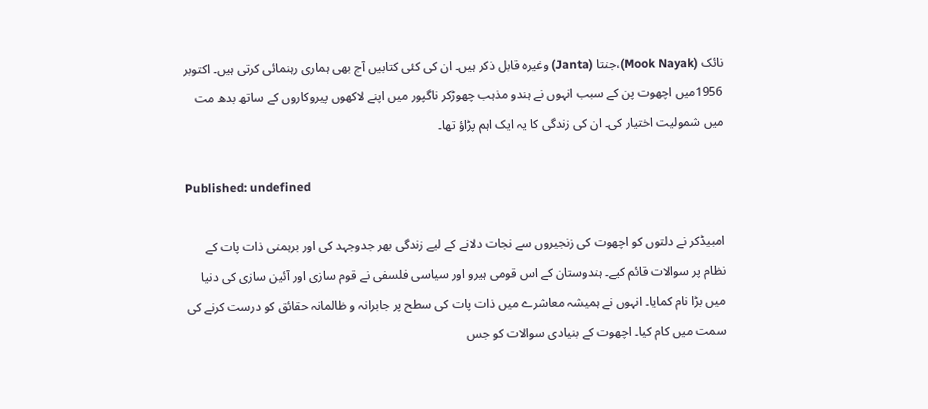نائک (Mook Nayak)،جنتا (Janta) وغیرہ قابل ذکر ہیں۔ ان کی کئی کتابیں آج بھی ہماری رہنمائی کرتی ہیں۔ اکتوبر 1956میں اچھوت پن کے سبب انہوں نے ہندو مذہب چھوڑکر ناگپور میں اپنے لاکھوں پیروکاروں کے ساتھ بدھ مت میں شمولیت اختیار کی۔ ان کی زندگی کا یہ ایک اہم پڑاؤ تھا۔

Published: undefined

امبیڈکر نے دلتوں کو اچھوت کی زنجیروں سے نجات دلانے کے لیے زندگی بھر جدوجہد کی اور برہمنی ذات پات کے نظام پر سوالات قائم کیے۔ ہندوستان کے اس قومی ہیرو اور سیاسی فلسفی نے قوم سازی اور آئین سازی کی دنیا میں بڑا نام کمایا۔ انہوں نے ہمیشہ معاشرے میں ذات پات کی سطح پر جابرانہ و ظالمانہ حقائق کو درست کرنے کی سمت میں کام کیا۔ اچھوت کے بنیادی سوالات کو جس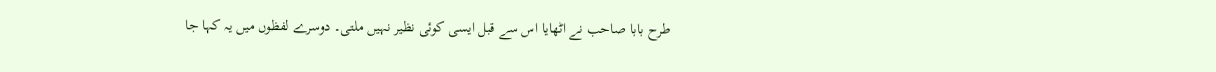طرح بابا صاحب نے اٹھایا اس سے قبل ایسی کوئی نظیر نہیں ملتی۔ دوسرے لفظوں میں یہ کہا جا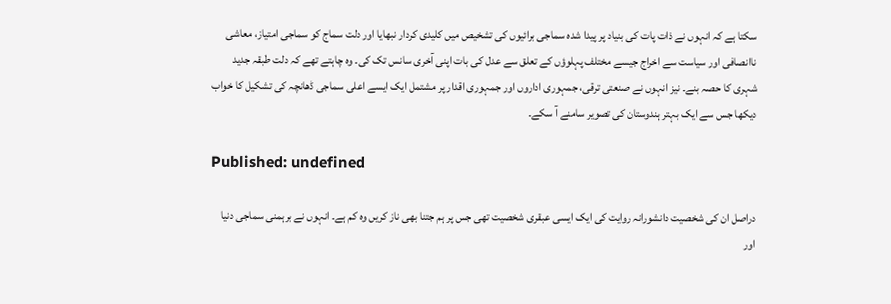سکتا ہے کہ انہوں نے ذات پات کی بنیاد پر پیدا شدہ سماجی برائیوں کی تشخیص میں کلیدی کردار نبھایا اور دلت سماج کو سماجی امتیاز، معاشی ناانصافی اور سیاست سے اخراج جیسے مختلف پہلوؤں کے تعلق سے عدل کی بات اپنی آخری سانس تک کی۔ وہ چاہتے تھے کہ دلت طبقہ جدید شہری کا حصہ بنے۔ نیز انہوں نے صنعتی ترقی، جمہوری اداروں اور جمہوری اقدار پر مشتمل ایک ایسے اعلی سماجی ڈھانچہ کی تشکیل کا خواب دیکھا جس سے ایک بہتر ہندوستان کی تصویر سامنے آ سکے۔

Published: undefined

دراصل ان کی شخصیت دانشورانہ روایت کی ایک ایسی عبقری شخصیت تھی جس پر ہم جتنا بھی ناز کریں وہ کم ہے۔ انہوں نے برہمنی سماجی دنیا اور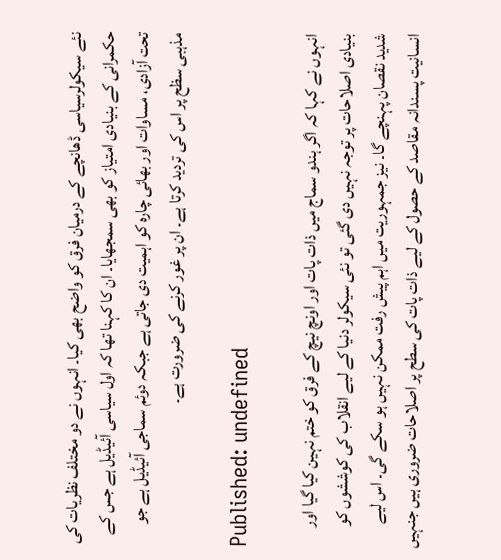نئے سیکولرسیاسی ڈھانچے کے درمیان فرق کو واضح بھی کیا۔ انہوں نے دو مختلف نظریات کی حکمرانی کے بنیادی امتیاز کو بھی سمجھایا۔ ان کا کہنا تھا کہ اول سیاسی آئیڈیل ہے جس کے تحت آزادی، مساوات اور بھائی چارہ کو اہمیت دی جاتی ہے جبکہ دوئم سماجی آئیڈیل ہے جو مذہبی سظح پر اس کی تردید کرتا ہے۔ ان پر غور کرنے کی ضرورت ہے۔

Published: undefined

انہوں نے کہا کہ اگر ہندو سماج میں ذات پات اور اونچ نیچ کے فرق کو ختم نہین کیا گیا اور بنیادی اصلاحات پر توجہ نہیں دی گئی تو نئی سیکولر دنیا کے لیے انقلاب کی کوششوں کو شدید نقصان پہنچے گا۔ نیز جمہوریت میں اہم پیش رفت ممکن نہیں ہو سکے گی۔ اس لیے انسانیت پسندانہ مقاصد کے حصول کے لیے ذات پات کی سطح پر اصلاحات ضروری ہیں جنہیں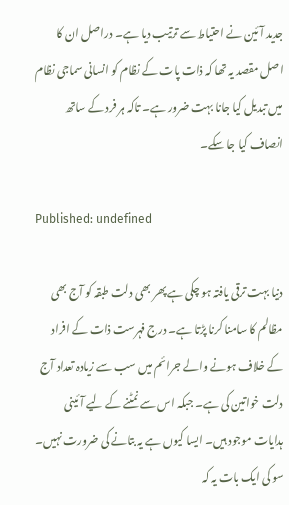جدید آئین نے احتیاط سے ترتیب دیا ہے۔ دراصل ان کا اصل مقصد یہ تھا کہ ذات پات کے نظام کو انسانی سماجی نظام میں تبدیل کیا جانا بہت ضرور ہے۔ تاکہ ہر فرد کے ساتھ انصاف کیا جا سکے۔

Published: undefined

دنیا بہت ترقی یافتہ ہو چکی ہے پھر بھی دلت طبقہ کو آج بھی مظالم کا سامنا کرنا پڑتا ہے۔ درج فہرست ذات کے افراد کے خلاف ہونے والے جرائم میں سب سے زیادہ تعداد آج دلت خواتین کی ہے۔ جبکہ اس سے نمٹنے کے لیے آئینی ہدایات موجود ہیں۔ ایسا کیوں ہے یہ بتانے کی ضرورت نہیں۔ سو کی ایک بات یہ کہ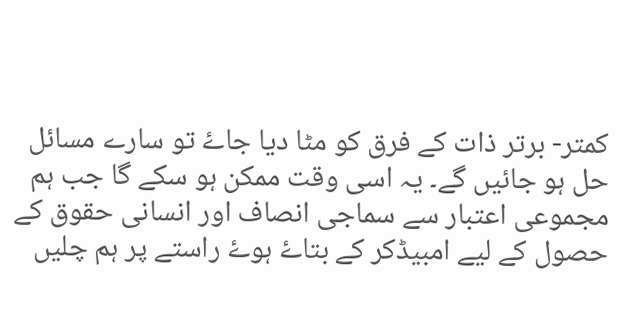کمتر- برتر ذات کے فرق کو مٹا دیا جاۓ تو سارے مسائل حل ہو جائیں گے۔ یہ اسی وقت ممکن ہو سکے گا جب ہم مجموعی اعتبار سے سماجی انصاف اور انسانی حقوق کے حصول کے لیے امبیڈکر کے بتاۓ ہوۓ راستے پر ہم چلیں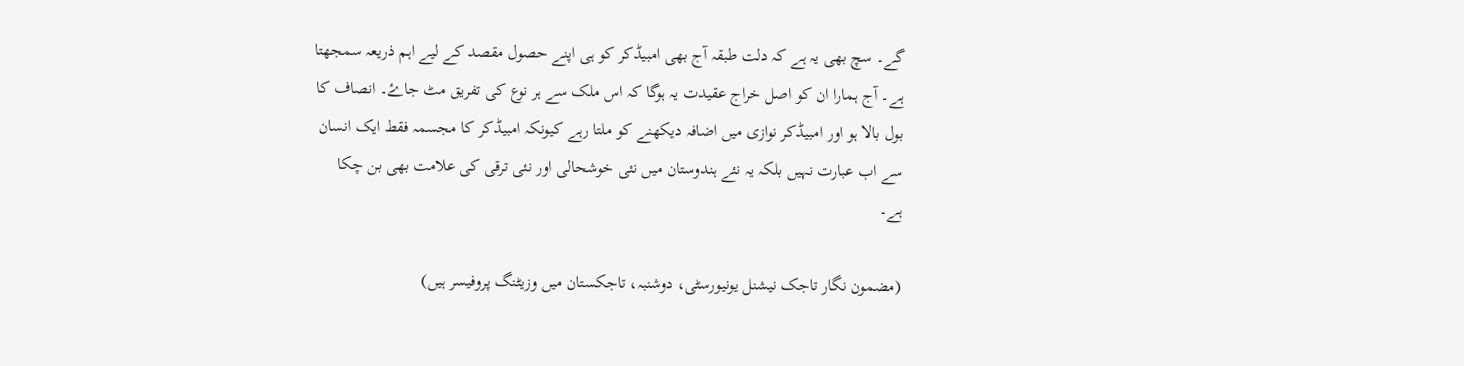گے۔ سچ بھی یہ ہے کہ دلت طبقہ آج بھی امبیڈکر کو ہی اپنے حصول مقصد کے لیے اہم ذریعہ سمجھتا ہے۔ آج ہمارا ان کو اصل خراج عقیدت یہ ہوگا کہ اس ملک سے ہر نوع کی تفریق مٹ جاۓ۔ انصاف کا بول بالا ہو اور امبیڈکر نوازی میں اضافہ دیکھنے کو ملتا رہے کیونکہ امبیڈکر کا مجسمہ فقط ایک انسان سے اب عبارت نہیں بلکہ یہ نئے ہندوستان میں نئی خوشحالی اور نئی ترقی کی علامت بھی بن چکا ہے۔

(مضمون نگار تاجک نیشنل یونیورسٹی، دوشنبہ، تاجکستان میں وزیٹنگ پروفیسر ہیں)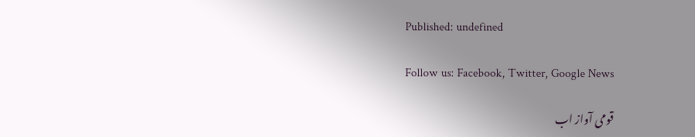Published: undefined

Follow us: Facebook, Twitter, Google News

قومی آواز اب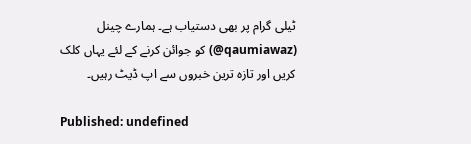ٹیلی گرام پر بھی دستیاب ہے۔ ہمارے چینل (qaumiawaz@) کو جوائن کرنے کے لئے یہاں کلک کریں اور تازہ ترین خبروں سے اپ ڈیٹ رہیں۔

Published: undefined